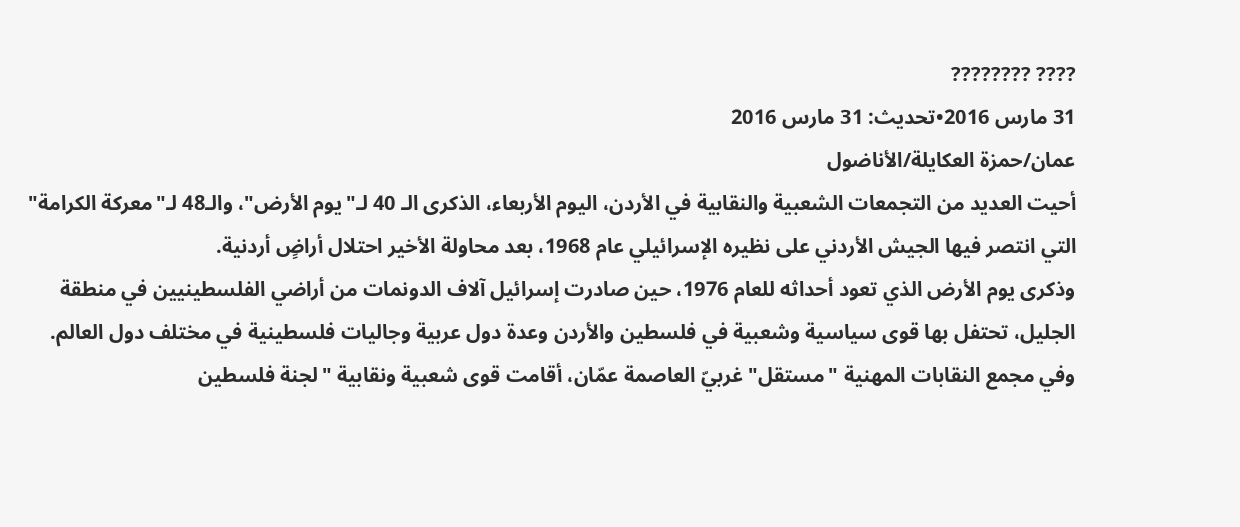???? ????????
31 مارس 2016•تحديث: 31 مارس 2016
عمان/حمزة العكايلة/الأناضول
أحيت العديد من التجمعات الشعبية والنقابية في الأردن، اليوم الأربعاء، الذكرى الـ 40 لـ"يوم الأرض"، والـ48 لـ"معركة الكرامة" التي انتصر فيها الجيش الأردني على نظيره الإسرائيلي عام 1968، بعد محاولة الأخير احتلال أراضٍ أردنية.
وذكرى يوم الأرض الذي تعود أحداثه للعام 1976، حين صادرت إسرائيل آلاف الدونمات من أراضي الفلسطينيين في منطقة الجليل، تحتفل بها قوى سياسية وشعبية في فلسطين والأردن وعدة دول عربية وجاليات فلسطينية في مختلف دول العالم.
وفي مجمع النقابات المهنية "مستقل" غربيّ العاصمة عمّان، أقامت قوى شعبية ونقابية "لجنة فلسطين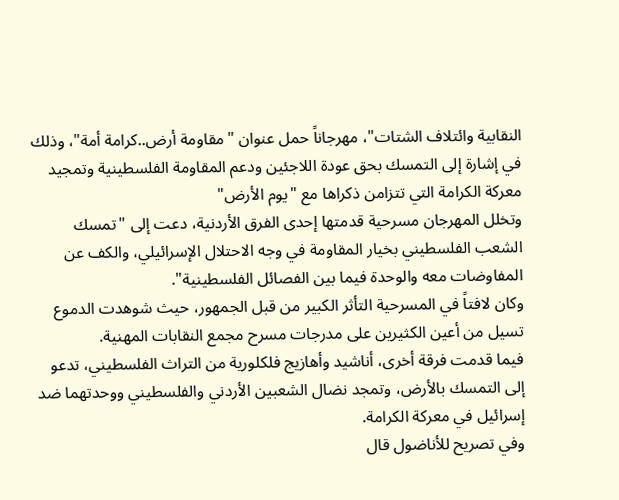النقابية وائتلاف الشتات"، مهرجاناً حمل عنوان "مقاومة أرض..كرامة أمة"، وذلك في إشارة إلى التمسك بحق عودة اللاجئين ودعم المقاومة الفلسطينية وتمجيد معركة الكرامة التي تتزامن ذكراها مع "يوم الأرض"
وتخلل المهرجان مسرحية قدمتها إحدى الفرق الأردنية، دعت إلى "تمسك الشعب الفلسطيني بخيار المقاومة في وجه الاحتلال الإسرائيلي، والكف عن المفاوضات معه والوحدة فيما بين الفصائل الفلسطينية".
وكان لافتاً في المسرحية التأثر الكبير من قبل الجمهور، حيث شوهدت الدموع تسيل من أعين الكثيرين على مدرجات مسرح مجمع النقابات المهنية.
فيما قدمت فرقة أخرى، أناشيد وأهازيج فلكلورية من التراث الفلسطيني، تدعو إلى التمسك بالأرض، وتمجد نضال الشعبين الأردني والفلسطيني ووحدتهما ضد إسرائيل في معركة الكرامة.
وفي تصريح للأناضول قال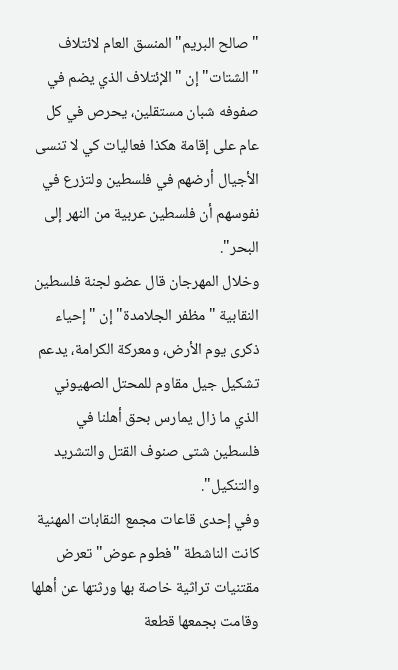"صالح البريم" المنسق العام لائتلاف "الشتات" إن "الإئتلاف الذي يضم في صفوفه شبان مستقلين، يحرص في كل عام على إقامة هكذا فعاليات كي لا تنسى الأجيال أرضهم في فلسطين ولتزرع في نفوسهم أن فلسطين عربية من النهر إلى البحر".
وخلال المهرجان قال عضو لجنة فلسطين النقابية "مظفر الجلامدة" إن "إحياء ذكرى يوم الأرض، ومعركة الكرامة، يدعم تشكيل جيل مقاوم للمحتل الصهيوني الذي ما زال يمارس بحق أهلنا في فلسطين شتى صنوف القتل والتشريد والتنكيل".
وفي إحدى قاعات مجمع النقابات المهنية كانت الناشطة "فطوم عوض" تعرض مقتنيات تراثية خاصة بها ورثتها عن أهلها وقامت بجمعها قطعة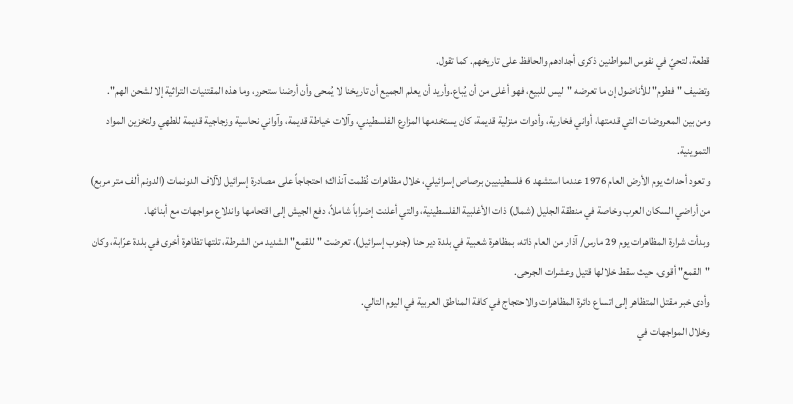قطعة، لتحيّ في نفوس المواطنين ذكرى أجدادهم والحافظ على تاريخهم. كما تقول.
وتضيف "فطوم" للأناضول إن ما تعرضه "ليس للبيع، فهو أغلى من أن يُباع.وأريد أن يعلم الجميع أن تاريخنا لا يُمحى وأن أرضنا ستحرر، وما هذه المقتنيات التراثية إلا لشحن الهم".
ومن بين المعروضات التي قدمتها، أواني فخارية، وأدوات منزلية قديمة، كان يستخدمها المزارع الفلسطيني، وآلات خياطة قديمة، وآواني نحاسية وزجاجية قديمة للطهي ولتخزين المواد التموينية.
و تعود أحداث يوم الأرض العام 1976 عندما استشهد 6 فلسطينيين برصاص إسرائيلي، خلال مظاهرات نُظمت آنذاك؛ احتجاجاً على مصادرة إسرائيل لآلاف الدونمات (الدونم ألف متر مربع) من أراضي السكان العرب وخاصة في منطقة الجليل (شمال) ذات الأغلبية الفلسطينية، والتي أعلنت إضراباً شاملاً، دفع الجيش إلى اقتحامها واندلاع مواجهات مع أبنائها.
وبدأت شرارة المظاهرات يوم 29 مارس/ آذار من العام ذاته، بمظاهرة شعبية في بلدة دير حنا (جنوب إسرائيل)، تعرضت "للقمع" الشديد من الشرطة، تلتها تظاهرة أخرى في بلدة عرّابة، وكان "القمع" أقوى، حيث سقط خلالها قتيل وعشرات الجرحى.
وأدى خبر مقتل المتظاهر إلى اتساع دائرة المظاهرات والاحتجاج في كافة المناطق العربية في اليوم التالي.
وخلال المواجهات في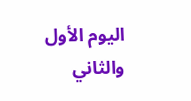اليوم الأول والثاني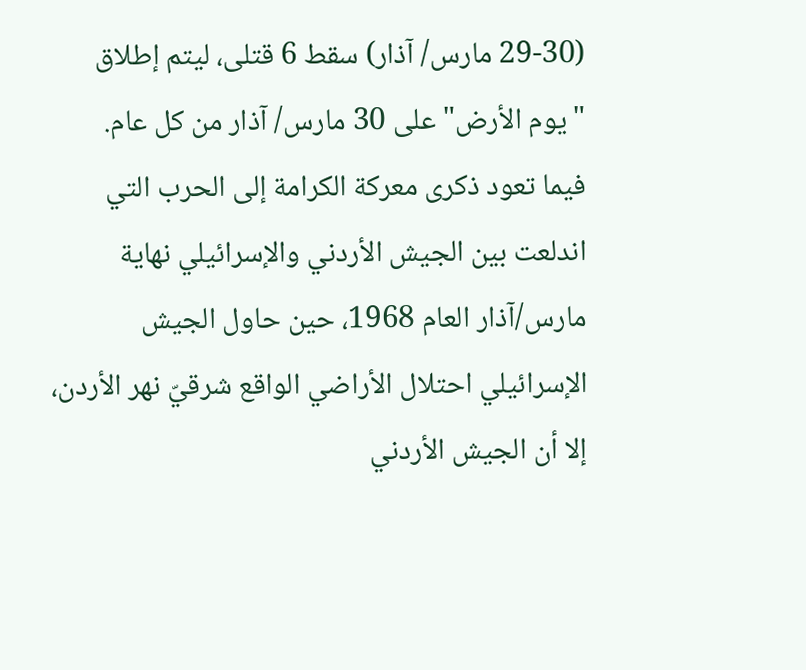(29-30 مارس/ آذار) سقط 6 قتلى، ليتم إطلاق "يوم الأرض" على 30 مارس/ آذار من كل عام.
فيما تعود ذكرى معركة الكرامة إلى الحرب التي اندلعت بين الجيش الأردني والإسرائيلي نهاية مارس/آذار العام 1968، حين حاول الجيش الإسرائيلي احتلال الأراضي الواقع شرقيّ نهر الأردن، إلا أن الجيش الأردني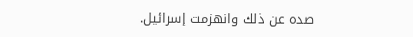صده عن ذلك وانهزمت إسرائيل.